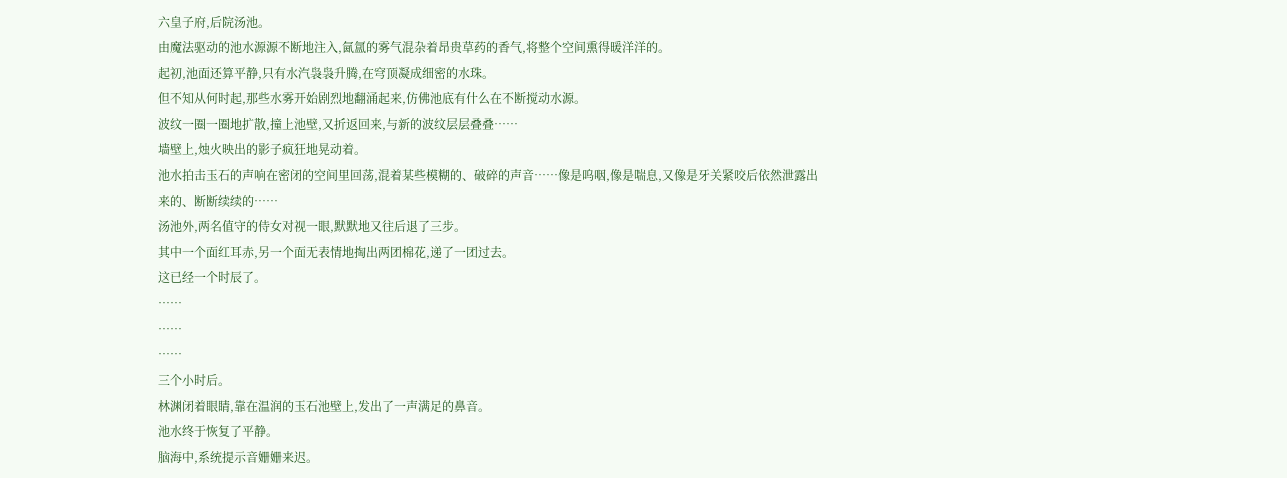六皇子府,后院汤池。
由魔法驱动的池水源源不断地注入,氤氲的雾气混杂着昂贵草药的香气,将整个空间熏得暖洋洋的。
起初,池面还算平静,只有水汽袅袅升腾,在穹顶凝成细密的水珠。
但不知从何时起,那些水雾开始剧烈地翻涌起来,仿佛池底有什么在不断搅动水源。
波纹一圈一圈地扩散,撞上池壁,又折返回来,与新的波纹层层叠叠……
墙壁上,烛火映出的影子疯狂地晃动着。
池水拍击玉石的声响在密闭的空间里回荡,混着某些模糊的、破碎的声音……像是呜咽,像是喘息,又像是牙关紧咬后依然泄露出来的、断断续续的……
汤池外,两名值守的侍女对视一眼,默默地又往后退了三步。
其中一个面红耳赤,另一个面无表情地掏出两团棉花,递了一团过去。
这已经一个时辰了。
……
……
……
三个小时后。
林渊闭着眼睛,靠在温润的玉石池壁上,发出了一声满足的鼻音。
池水终于恢复了平静。
脑海中,系统提示音姗姗来迟。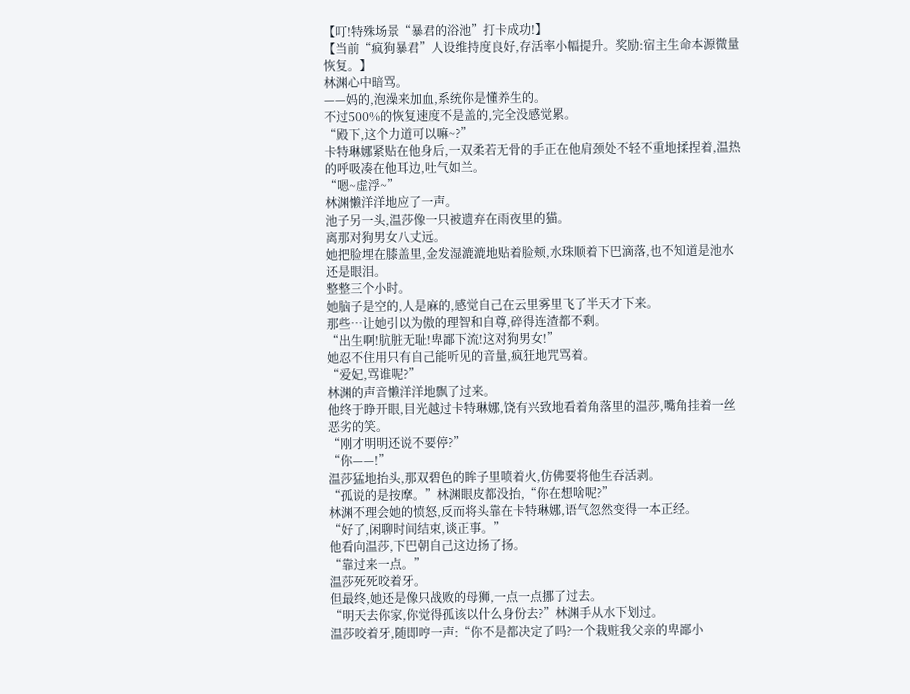【叮!特殊场景“暴君的浴池”打卡成功!】
【当前“疯狗暴君”人设维持度良好,存活率小幅提升。奖励:宿主生命本源微量恢复。】
林渊心中暗骂。
——妈的,泡澡来加血,系统你是懂养生的。
不过500%的恢复速度不是盖的,完全没感觉累。
“殿下,这个力道可以嘛~?”
卡特琳娜紧贴在他身后,一双柔若无骨的手正在他肩颈处不轻不重地揉捏着,温热的呼吸凑在他耳边,吐气如兰。
“嗯~虚浮~”
林渊懒洋洋地应了一声。
池子另一头,温莎像一只被遗弃在雨夜里的猫。
离那对狗男女八丈远。
她把脸埋在膝盖里,金发湿漉漉地贴着脸颊,水珠顺着下巴滴落,也不知道是池水还是眼泪。
整整三个小时。
她脑子是空的,人是麻的,感觉自己在云里雾里飞了半天才下来。
那些…让她引以为傲的理智和自尊,碎得连渣都不剩。
“出生啊!肮脏无耻!卑鄙下流!这对狗男女!”
她忍不住用只有自己能听见的音量,疯狂地咒骂着。
“爱妃,骂谁呢?”
林渊的声音懒洋洋地飘了过来。
他终于睁开眼,目光越过卡特琳娜,饶有兴致地看着角落里的温莎,嘴角挂着一丝恶劣的笑。
“刚才明明还说不要停?”
“你——!”
温莎猛地抬头,那双碧色的眸子里喷着火,仿佛要将他生吞活剥。
“孤说的是按摩。”林渊眼皮都没抬,“你在想啥呢?”
林渊不理会她的愤怒,反而将头靠在卡特琳娜,语气忽然变得一本正经。
“好了,闲聊时间结束,谈正事。”
他看向温莎,下巴朝自己这边扬了扬。
“靠过来一点。”
温莎死死咬着牙。
但最终,她还是像只战败的母狮,一点一点挪了过去。
“明天去你家,你觉得孤该以什么身份去?”林渊手从水下划过。
温莎咬着牙,随即哼一声:“你不是都决定了吗?一个栽赃我父亲的卑鄙小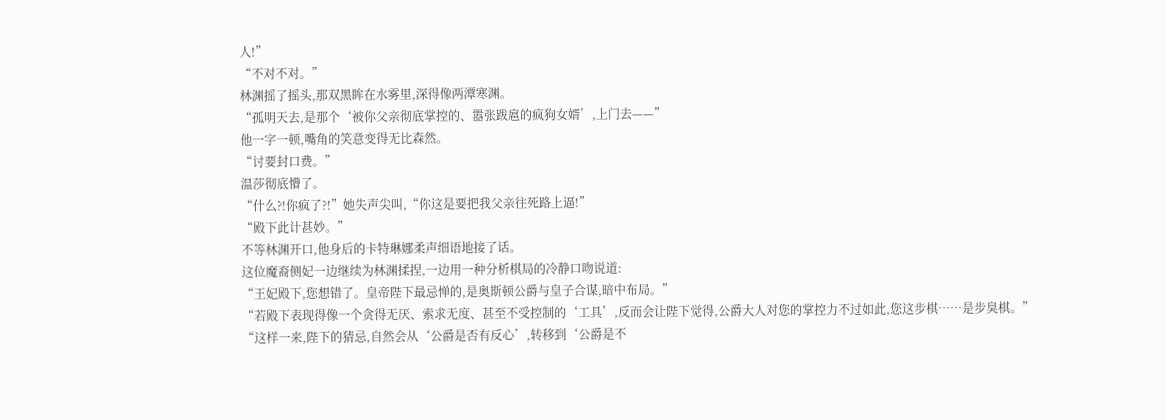人!”
“不对不对。”
林渊摇了摇头,那双黑眸在水雾里,深得像两潭寒渊。
“孤明天去,是那个‘被你父亲彻底掌控的、嚣张跋扈的疯狗女婿’,上门去——”
他一字一顿,嘴角的笑意变得无比森然。
“讨要封口费。”
温莎彻底懵了。
“什么?!你疯了?!”她失声尖叫,“你这是要把我父亲往死路上逼!”
“殿下此计甚妙。”
不等林渊开口,他身后的卡特琳娜柔声细语地接了话。
这位魔裔侧妃一边继续为林渊揉捏,一边用一种分析棋局的冷静口吻说道:
“王妃殿下,您想错了。皇帝陛下最忌惮的,是奥斯顿公爵与皇子合谋,暗中布局。”
“若殿下表现得像一个贪得无厌、索求无度、甚至不受控制的‘工具’,反而会让陛下觉得,公爵大人对您的掌控力不过如此,您这步棋……是步臭棋。”
“这样一来,陛下的猜忌,自然会从‘公爵是否有反心’,转移到‘公爵是不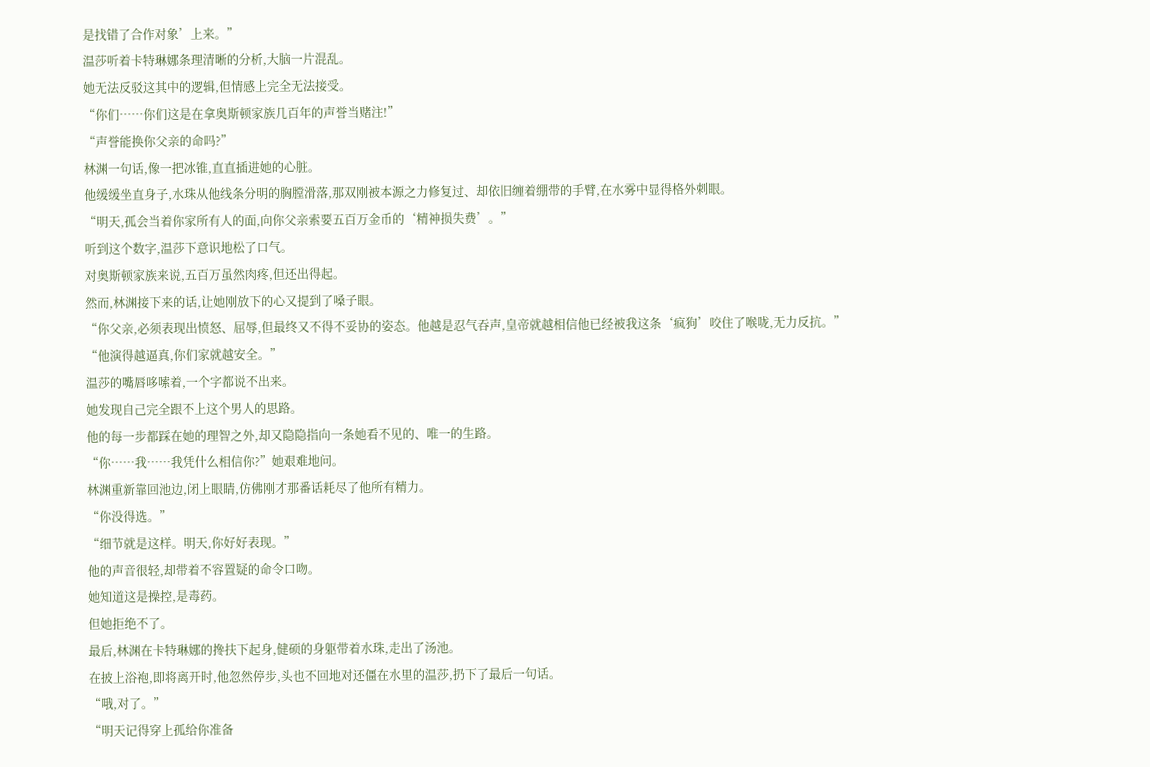是找错了合作对象’上来。”
温莎听着卡特琳娜条理清晰的分析,大脑一片混乱。
她无法反驳这其中的逻辑,但情感上完全无法接受。
“你们……你们这是在拿奥斯顿家族几百年的声誉当赌注!”
“声誉能换你父亲的命吗?”
林渊一句话,像一把冰锥,直直插进她的心脏。
他缓缓坐直身子,水珠从他线条分明的胸膛滑落,那双刚被本源之力修复过、却依旧缠着绷带的手臂,在水雾中显得格外刺眼。
“明天,孤会当着你家所有人的面,向你父亲索要五百万金币的‘精神损失费’。”
听到这个数字,温莎下意识地松了口气。
对奥斯顿家族来说,五百万虽然肉疼,但还出得起。
然而,林渊接下来的话,让她刚放下的心又提到了嗓子眼。
“你父亲,必须表现出愤怒、屈辱,但最终又不得不妥协的姿态。他越是忍气吞声,皇帝就越相信他已经被我这条‘疯狗’咬住了喉咙,无力反抗。”
“他演得越逼真,你们家就越安全。”
温莎的嘴唇哆嗦着,一个字都说不出来。
她发现自己完全跟不上这个男人的思路。
他的每一步都踩在她的理智之外,却又隐隐指向一条她看不见的、唯一的生路。
“你……我……我凭什么相信你?”她艰难地问。
林渊重新靠回池边,闭上眼睛,仿佛刚才那番话耗尽了他所有精力。
“你没得选。”
“细节就是这样。明天,你好好表现。”
他的声音很轻,却带着不容置疑的命令口吻。
她知道这是操控,是毒药。
但她拒绝不了。
最后,林渊在卡特琳娜的搀扶下起身,健硕的身躯带着水珠,走出了汤池。
在披上浴袍,即将离开时,他忽然停步,头也不回地对还僵在水里的温莎,扔下了最后一句话。
“哦,对了。”
“明天记得穿上孤给你准备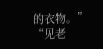的衣物。”
“见老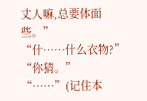丈人嘛,总要体面些。”
“什……什么衣物?”
“你猜。”
“……”(记住本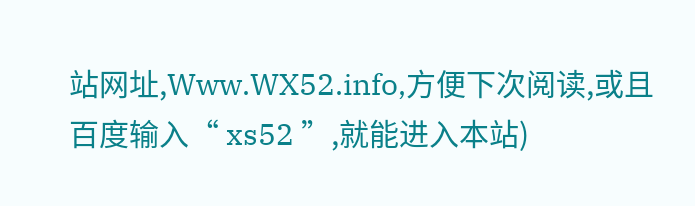站网址,Www.WX52.info,方便下次阅读,或且百度输入“ xs52 ”,就能进入本站)